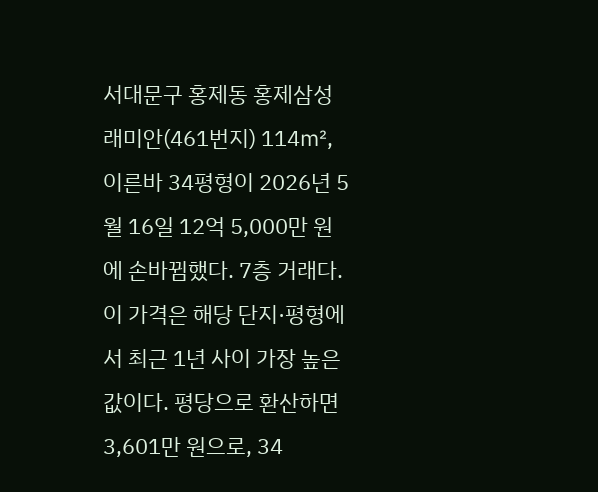서대문구 홍제동 홍제삼성래미안(461번지) 114㎡, 이른바 34평형이 2026년 5월 16일 12억 5,000만 원에 손바뀜했다. 7층 거래다.
이 가격은 해당 단지·평형에서 최근 1년 사이 가장 높은 값이다. 평당으로 환산하면 3,601만 원으로, 34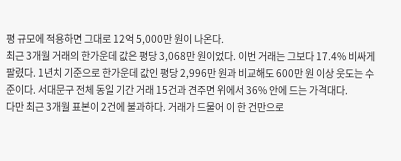평 규모에 적용하면 그대로 12억 5,000만 원이 나온다.
최근 3개월 거래의 한가운데 값은 평당 3,068만 원이었다. 이번 거래는 그보다 17.4% 비싸게 팔렸다. 1년치 기준으로 한가운데 값인 평당 2,996만 원과 비교해도 600만 원 이상 웃도는 수준이다. 서대문구 전체 동일 기간 거래 15건과 견주면 위에서 36% 안에 드는 가격대다.
다만 최근 3개월 표본이 2건에 불과하다. 거래가 드물어 이 한 건만으로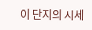이 단지의 시세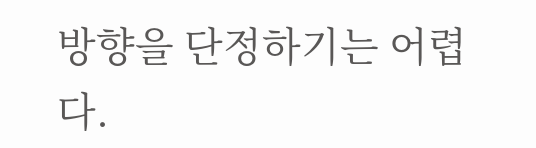방향을 단정하기는 어렵다.